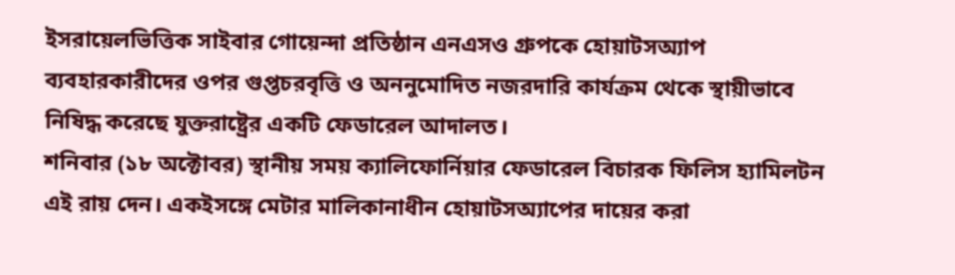ইসরায়েলভিত্তিক সাইবার গোয়েন্দা প্রতিষ্ঠান এনএসও গ্রুপকে হোয়াটসঅ্যাপ ব্যবহারকারীদের ওপর গুপ্তচরবৃত্তি ও অননুমোদিত নজরদারি কার্যক্রম থেকে স্থায়ীভাবে নিষিদ্ধ করেছে যুক্তরাষ্ট্রের একটি ফেডারেল আদালত।
শনিবার (১৮ অক্টোবর) স্থানীয় সময় ক্যালিফোর্নিয়ার ফেডারেল বিচারক ফিলিস হ্যামিলটন এই রায় দেন। একইসঙ্গে মেটার মালিকানাধীন হোয়াটসঅ্যাপের দায়ের করা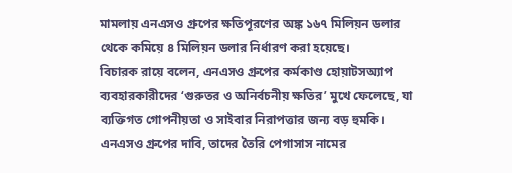মামলায় এনএসও গ্রুপের ক্ষতিপূরণের অঙ্ক ১৬৭ মিলিয়ন ডলার থেকে কমিয়ে ৪ মিলিয়ন ডলার নির্ধারণ করা হয়েছে।
বিচারক রায়ে বলেন, এনএসও গ্রুপের কর্মকাণ্ড হোয়াটসঅ্যাপ ব্যবহারকারীদের ‘গুরুতর ও অনির্বচনীয় ক্ষতির’ মুখে ফেলেছে, যা ব্যক্তিগত গোপনীয়তা ও সাইবার নিরাপত্তার জন্য বড় হুমকি।
এনএসও গ্রুপের দাবি, তাদের তৈরি পেগাসাস নামের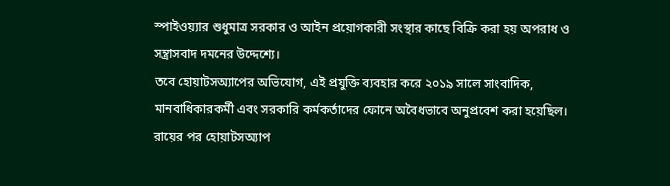স্পাইওয়্যার শুধুমাত্র সরকার ও আইন প্রয়োগকারী সংস্থার কাছে বিক্রি করা হয় অপরাধ ও সন্ত্রাসবাদ দমনের উদ্দেশ্যে।
তবে হোয়াটসঅ্যাপের অভিযোগ, এই প্রযুক্তি ব্যবহার করে ২০১৯ সালে সাংবাদিক, মানবাধিকারকর্মী এবং সরকারি কর্মকর্তাদের ফোনে অবৈধভাবে অনুপ্রবেশ করা হয়েছিল।
রায়ের পর হোয়াটসঅ্যাপ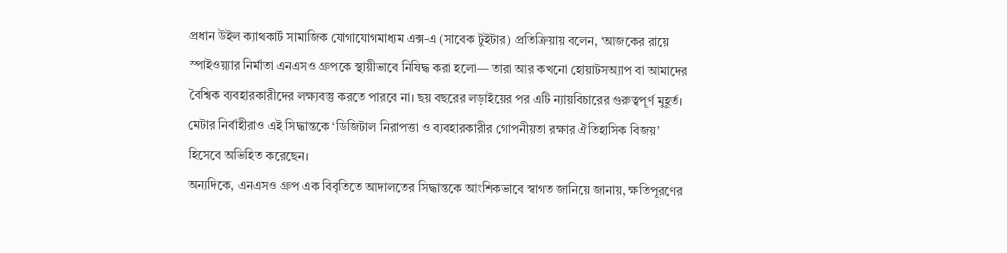প্রধান উইল ক্যাথকার্ট সামাজিক যোগাযোগমাধ্যম এক্স-এ (সাবেক টুইটার) প্রতিক্রিয়ায় বলেন, ‘আজকের রায়ে স্পাইওয়্যার নির্মাতা এনএসও গ্রুপকে স্থায়ীভাবে নিষিদ্ধ করা হলো— তারা আর কখনো হোয়াটসঅ্যাপ বা আমাদের বৈশ্বিক ব্যবহারকারীদের লক্ষ্যবস্তু করতে পারবে না। ছয় বছরের লড়াইয়ের পর এটি ন্যায়বিচারের গুরুত্বপূর্ণ মুহূর্ত।
মেটার নির্বাহীরাও এই সিদ্ধান্তকে ‘ডিজিটাল নিরাপত্তা ও ব্যবহারকারীর গোপনীয়তা রক্ষার ঐতিহাসিক বিজয়’ হিসেবে অভিহিত করেছেন।
অন্যদিকে, এনএসও গ্রুপ এক বিবৃতিতে আদালতের সিদ্ধান্তকে আংশিকভাবে স্বাগত জানিয়ে জানায়, ক্ষতিপূরণের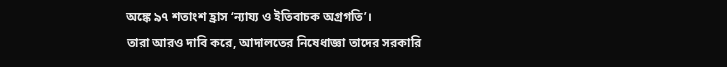অঙ্কে ৯৭ শতাংশ হ্রাস ‘ন্যায্য ও ইতিবাচক অগ্রগতি’।
তারা আরও দাবি করে, আদালতের নিষেধাজ্ঞা তাদের সরকারি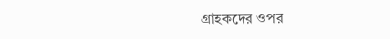গ্রাহকদের ওপর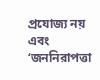প্রযোজ্য নয় এবং ‘জননিরাপত্তা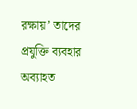রক্ষায়’ তাদের প্রযুক্তি ব্যবহার অব্যাহত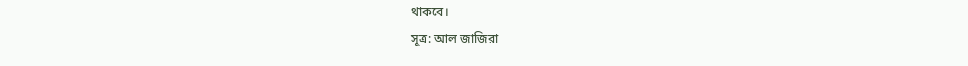থাকবে।
সূত্র: আল জাজিরা